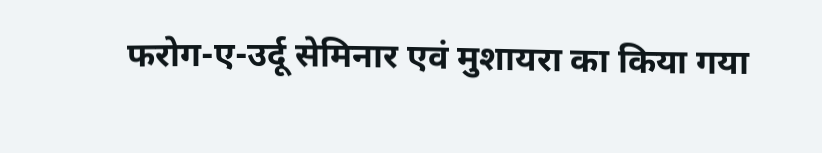फरोग-ए-उर्दू सेमिनार एवं मुशायरा का किया गया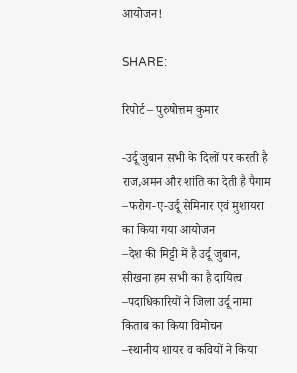आयोजन!

SHARE:

रिपोर्ट – पुरुषोत्तम कुमार

-उर्दू जुबान सभी के दिलों पर करती है राज,अमन और शांति का देती है पैगाम
–फरोग-ए-उर्दू सेमिनार एवं मुशायरा का किया गया आयोजन
–देश की मिट्टी में है उर्दू जुबान, सीखना हम सभी का है दायित्व
–पदाधिकारियों ने जिला उर्दू नामा किताब का किया विमोचन
–स्थानीय शायर व कवियों ने किया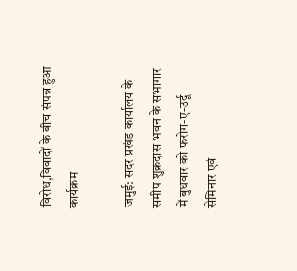विरोध,विवादों के बीच संपन्न हुआ कार्यक्रम

जमुई: सदर प्रखंड कार्यालय के समीप शुक्रदास भवन के सभागार में बुधवार को फरोग-ए-उर्दू सेमिनार एवं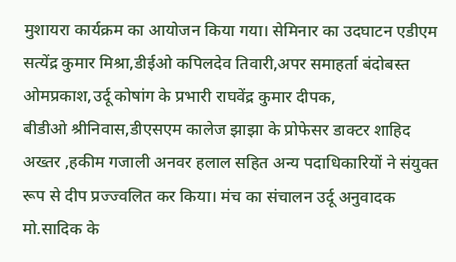मुशायरा कार्यक्रम का आयोजन किया गया। सेमिनार का उदघाटन एडीएम सत्येंद्र कुमार मिश्रा,डीईओ कपिलदेव तिवारी,अपर समाहर्ता बंदोबस्त ओमप्रकाश,उर्दू कोषांग के प्रभारी राघवेंद्र कुमार दीपक,
बीडीओ श्रीनिवास,डीएसएम कालेज झाझा के प्रोफेसर डाक्टर शाहिद अख्तर ,हकीम गजाली अनवर हलाल सहित अन्य पदाधिकारियों ने संयुक्त रूप से दीप प्रज्ज्वलित कर किया। मंच का संचालन उर्दू अनुवादक मो.सादिक के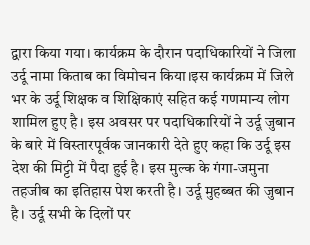द्वारा किया गया। कार्यक्रम के दौरान पदाधिकारियों ने जिला उर्दू नामा किताब का विमोचन किया।इस कार्यक्रम में जिले भर के उर्दू शिक्षक व शिक्षिकाएं सहित कई गणमान्य लोग शामिल हुए है। इस अवसर पर पदाधिकारियों ने उर्दू जुबान के बारे में विस्तारपूर्वक जानकारी देते हुए कहा कि उर्दू इस देश की मिट्टी में पैदा हुई है। इस मुल्क के गंगा-जमुना तहजीब का इतिहास पेश करती है। उर्दू मुहब्बत की जुबान है। उर्दू सभी के दिलों पर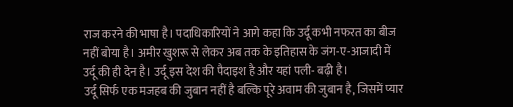राज करने की भाषा है। पदाधिकारियों ने आगे कहा कि उर्दू कभी नफरत का बीज नहीं बोया है। अमीर खुशरू से लेकर अब तक के इतिहास के जंग-ए-आजादी में उर्दू की ही देन है। उर्दू इस देश की पैदाइश है और यहां पली- बढ़ी है।
उर्दू सिर्फ एक मजहब की जुबान नहीं है बल्कि पूरे अवाम की जुबान है, जिसमें प्यार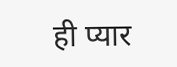ही प्यार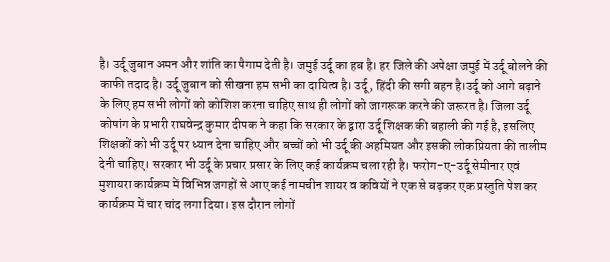है। उर्दू जुबान अमन और शांति का पैगाम देती है। जमुई उर्दू का हब है। हर जिले की अपेक्षा जमुई में उर्दू बोलने की काफी तदाद है। उर्दू जुबान को सीखना हम सभी का दायित्व है। उर्दू , हिंदी की सगी बहन है।उर्दू को आगे बढ़ाने के लिए हम सभी लोगों को कोशिश करना चाहिए साथ ही लोगों को जागरूक करने की जरूरत है। जिला उर्दू कोषांग के प्रभारी राघवेन्द्र कुमार दीपक ने कहा कि सरकार के द्वारा उर्दू शिक्षक की बहाली की गई है, इसलिए शिक्षकों को भी उर्दू पर ध्यान देना चाहिए और बच्चों को भी उर्दू की अहमियत और इसकी लोकप्रियता की तालीम देनी चाहिए। सरकार भी उर्दू के प्रचार प्रसार के लिए कई कार्यक्रम चला रही है। फरोग-ए-उर्दू सेमीनार एवं मुशायरा कार्यक्रम में विभिन्न जगहों से आए कई नामचीन शायर व कवियों ने एक से बढ़कर एक प्रस्तुति पेश कर कार्यक्रम में चार चांद लगा दिया। इस दौरान लोगों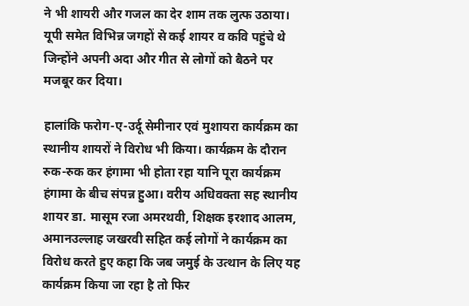ने भी शायरी और गजल का देर शाम तक लुत्फ उठाया। यूपी समेत विभिन्न जगहों से कई शायर व कवि पहुंचे थे जिन्होंने अपनी अदा और गीत से लोगों को बैठने पर मजबूर कर दिया।

हालांकि फरोग-ए-उर्दू सेमीनार एवं मुशायरा कार्यक्रम का स्थानीय शायरों ने विरोध भी किया। कार्यक्रम के दौरान रुक-रुक कर हंगामा भी होता रहा यानि पूरा कार्यक्रम हंगामा के बीच संपन्न हुआ। वरीय अधिवक्ता सह स्थानीय शायर डा. मासूम रजा अमरथवी, शिक्षक इरशाद आलम, अमानउल्लाह जखरवी सहित कई लोगों ने कार्यक्रम का विरोध करते हुए कहा कि जब जमुई के उत्थान के लिए यह कार्यक्रम किया जा रहा है तो फिर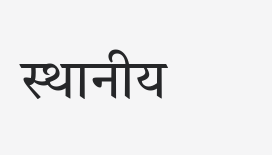स्थानीय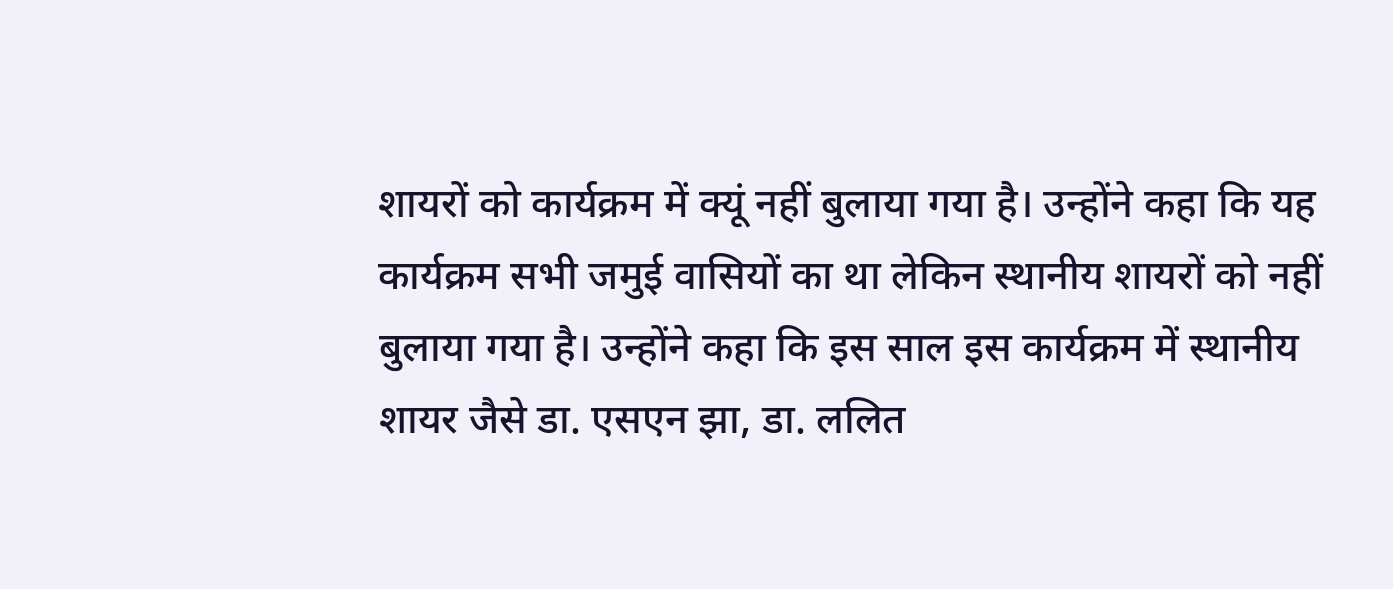शायरों को कार्यक्रम में क्यूं नहीं बुलाया गया है। उन्होंने कहा कि यह कार्यक्रम सभी जमुई वासियों का था लेकिन स्थानीय शायरों को नहीं बुलाया गया है। उन्होंने कहा कि इस साल इस कार्यक्रम में स्थानीय शायर जैसे डा. एसएन झा, डा. ललित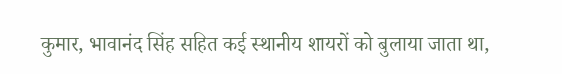कुमार, भावानंद सिंह सहित कई स्थानीय शायरों को बुलाया जाता था,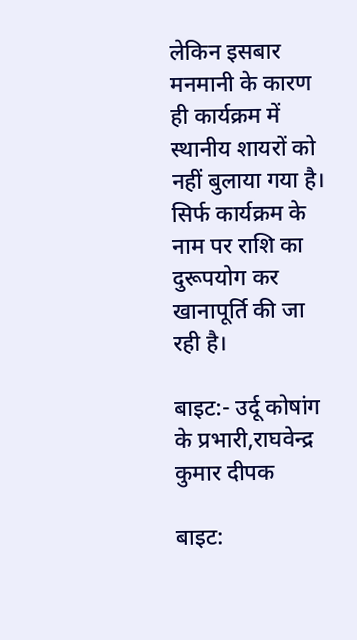लेकिन इसबार मनमानी के कारण ही कार्यक्रम में स्थानीय शायरों को नहीं बुलाया गया है। सिर्फ कार्यक्रम के नाम पर राशि का दुरूपयोग कर खानापूर्ति की जा रही है।

बाइट:- उर्दू कोषांग के प्रभारी,राघवेन्द्र कुमार दीपक

बाइट: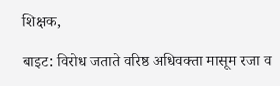शिक्षक,

बाइट: विरोध जताते वरिष्ठ अधिवक्ता मासूम रजा व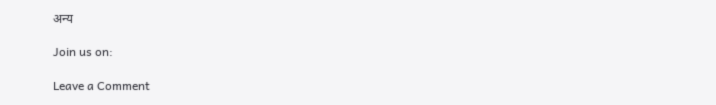अन्य

Join us on:

Leave a Comment